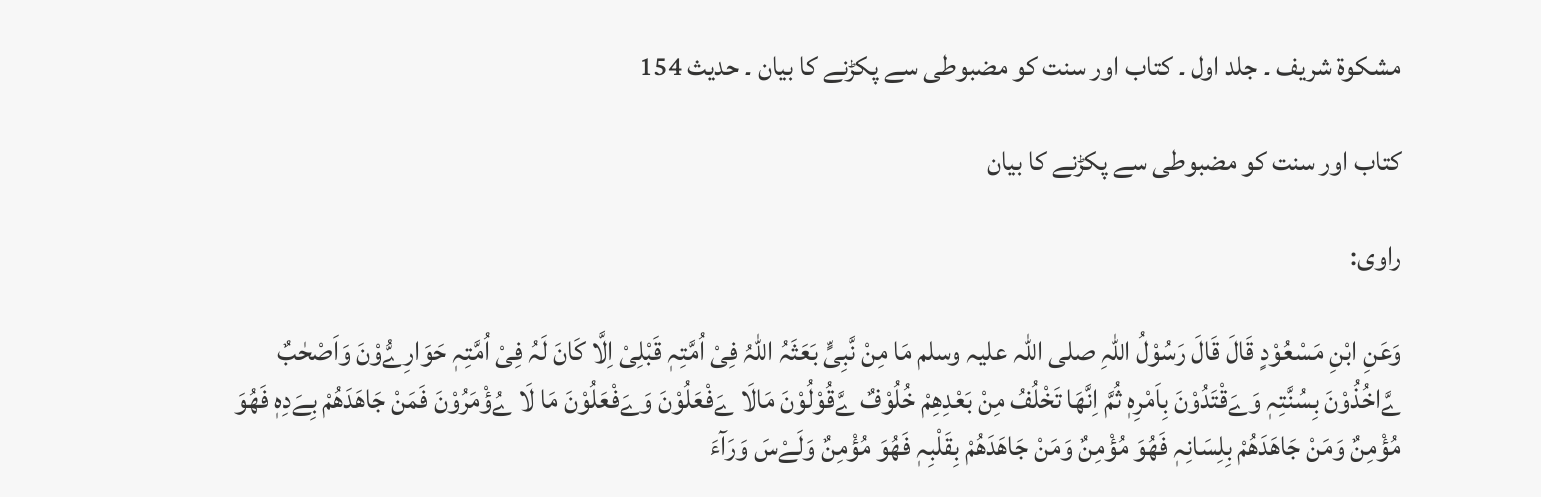مشکوۃ شریف ۔ جلد اول ۔ کتاب اور سنت کو مضبوطی سے پکڑنے کا بیان ۔ حدیث 154

کتاب اور سنت کو مضبوطی سے پکڑنے کا بیان

راوی:

وَعَنِ ابْنِ مَسْعُوْدٍ قَالَ قَالَ رَسُوْلُ اللّٰہِ صلی اللہ علیہ وسلم مَا مِنْ نَّبِیٍّ بَعَثَہُ اللّٰہُ فِیْ اُمَّتِہٖ قَبْلِیْ اِلَّا کَانَ لَہُ فِیْ اُمَّتِہٖ حَوَارِےُّوْنَ وَاَصْحٰبٌ ےَّاخُذُوْنَ بِسُنَّتِہٖ وَےَقْتَدُوْنَ بِاَمْرِہٖ ثُمَّ اِنَّھَا تَخْلُفُ مِنْ بَعْدِھِمْ خُلُوْفٌ ےَّقُوْلُوْنَ مَالَا ےَفْعَلُوْنَ وَےَفْعَلُوْنَ مَا لَا ےُؤْمَرُوْنَ فَمَنْ جَاھَدَھُمْ بِےَدِہٖ فَھُوَ مُؤْمِنٌ وَمَنْ جَاھَدَھُمْ بِلِسَانِہٖ فَھُوَ مُؤْمِنٌ وَمَنْ جَاھَدَھُمْ بِقَلْبِہٖ فَھُوَ مُؤْمِنٌ وَلَےْسَ وَرَآءَ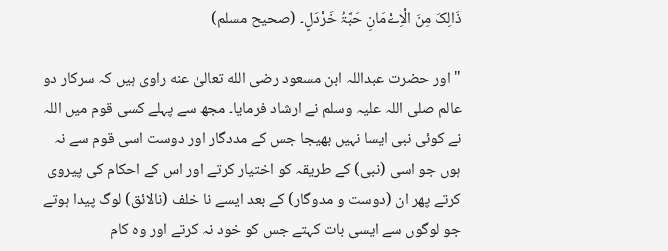ذَالِکَ مِنَ الْاِےْمَانِ حَبَّۃُ خَرْدَلٍ۔ (صحیح مسلم)

" اور حضرت عبداللہ ابن مسعود رضی الله تعالیٰ عنه راوی ہیں کہ سرکار دو عالم صلی اللہ علیہ وسلم نے ارشاد فرمایا۔ مجھ سے پہلے کسی قوم میں اللہ نے کوئی نبی ایسا نہیں بھیجا جس کے مددگار اور دوست اسی قوم سے نہ ہوں جو اسی (نبی) کے طریقہ کو اختیار کرتے اور اس کے احکام کی پیروی کرتے پھر ان (دوست و مدوگار) کے بعد ایسے نا خلف (نالائق) لوگ پیدا ہوتے جو لوگوں سے ایسی بات کہتے جس کو خود نہ کرتے اور وہ کام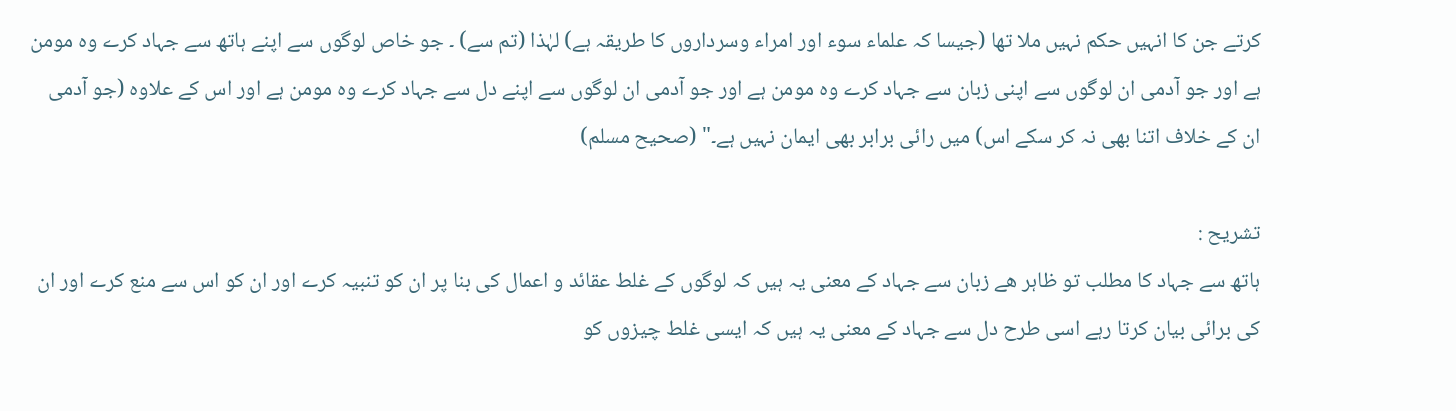کرتے جن کا انہیں حکم نہیں ملا تھا (جیسا کہ علماء سوء اور امراء وسرداروں کا طریقہ ہے) لہٰذا (تم سے) ۔ جو خاص لوگوں سے اپنے ہاتھ سے جہاد کرے وہ مومن ہے اور جو آدمی ان لوگوں سے اپنی زبان سے جہاد کرے وہ مومن ہے اور جو آدمی ان لوگوں سے اپنے دل سے جہاد کرے وہ مومن ہے اور اس کے علاوہ (جو آدمی ان کے خلاف اتنا بھی نہ کر سکے اس) میں رائی برابر بھی ایمان نہیں ہے۔" (صحیح مسلم)

تشریح :
ہاتھ سے جہاد کا مطلب تو ظاہر هے زبان سے جہاد کے معنی یہ ہیں کہ لوگوں کے غلط عقائد و اعمال کی بنا پر ان کو تنبیہ کرے اور ان کو اس سے منع کرے اور ان کی برائی بیان کرتا رہے اسی طرح دل سے جہاد کے معنی یہ ہیں کہ ایسی غلط چیزوں کو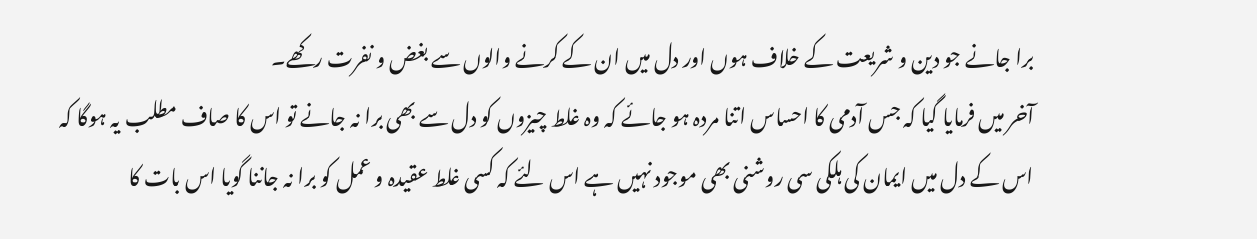برا جانے جو دین و شریعت کے خلاف ہوں اور دل میں ان کے کرنے والوں سے بغض و نفرت رکھے۔
آخر میں فرمایا گیا کہ جس آدمی کا احساس اتنا مردہ ہو جائے کہ وہ غلط چیزوں کو دل سے بھی برا نہ جانے تو اس کا صاف مطلب یہ ہوگا کہ اس کے دل میں ایمان کی ہلکی سی روشنی بھی موجود نہیں ہے اس لئے کہ کسی غلط عقیدہ و عمل کو برا نہ جاننا گویا اس بات کا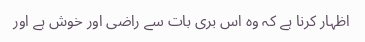اظہار کرنا ہے کہ وہ اس بری بات سے راضی اور خوش ہے اور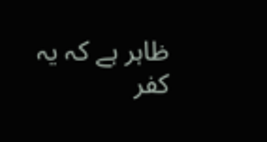ظاہر ہے کہ یہ کفر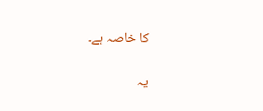کا خاصہ ہے۔

یہ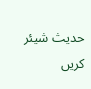حدیث شیئر کریں